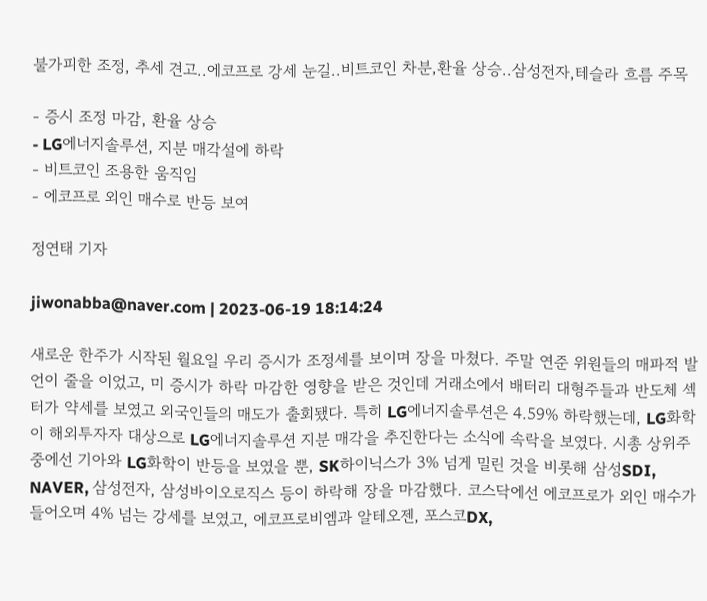불가피한 조정, 추세 견고..에코프로 강세 눈길..비트코인 차분,환율 상승..삼성전자,테슬라 흐름 주목

- 증시 조정 마감, 환율 상승
- LG에너지솔루션, 지분 매각설에 하락
- 비트코인 조용한 움직임
- 에코프로 외인 매수로 반등 보여

정연태 기자

jiwonabba@naver.com | 2023-06-19 18:14:24

새로운 한주가 시작된 월요일 우리 증시가 조정세를 보이며 장을 마쳤다. 주말 연준 위원들의 매파적 발언이 줄을 이었고, 미 증시가 하락 마감한 영향을 받은 것인데 거래소에서 배터리 대형주들과 반도체 섹터가 약세를 보였고 외국인들의 매도가 출회됐다. 특히 LG에너지솔루션은 4.59% 하락했는데, LG화학이 해외투자자 대상으로 LG에너지솔루션 지분 매각을 추진한다는 소식에 속락을 보였다. 시총 상위주 중에선 기아와 LG화학이 반등을 보였을 뿐, SK하이닉스가 3% 넘게 밀린 것을 비롯해 삼성SDI, NAVER, 삼성전자, 삼성바이오로직스 등이 하락해 장을 마감했다. 코스닥에선 에코프로가 외인 매수가 들어오며 4% 넘는 강세를 보였고, 에코프로비엠과 알테오젠, 포스코DX,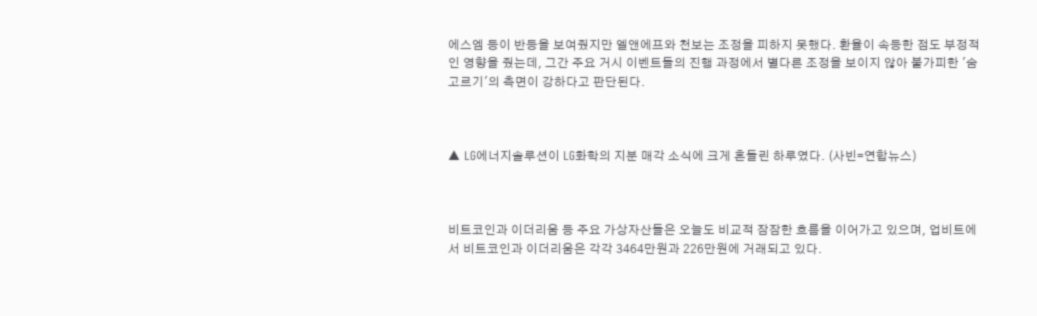에스엠 등이 반등을 보여줬지만 엘앤에프와 천보는 조정을 피하지 못했다. 환율이 속등한 점도 부정적인 영향을 줬는데, 그간 주요 거시 이벤트들의 진행 과정에서 별다른 조정을 보이지 않아 불가피한 '숨고르기'의 측면이 강하다고 판단된다.



▲ LG에너지솔루션이 LG화학의 지분 매각 소식에 크게 흔들린 하루였다. (사빈=연합뉴스)



비트코인과 이더리움 등 주요 가상자산들은 오늘도 비교적 잠잠한 흐름을 이어가고 있으며, 업비트에서 비트코인과 이더리움은 각각 3464만원과 226만원에 거래되고 있다.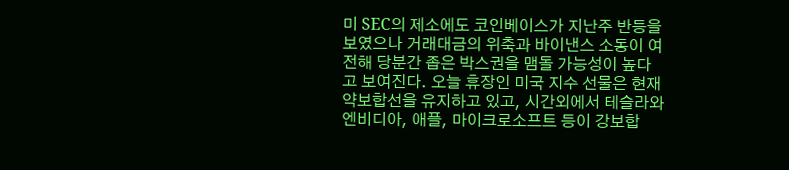미 SEC의 제소에도 코인베이스가 지난주 반등을 보였으나 거래대금의 위축과 바이낸스 소동이 여전해 당분간 좁은 박스권을 맴돌 가능성이 높다고 보여진다. 오늘 휴장인 미국 지수 선물은 현재 약보합선을 유지하고 있고, 시간외에서 테슬라와 엔비디아, 애플, 마이크로소프트 등이 강보합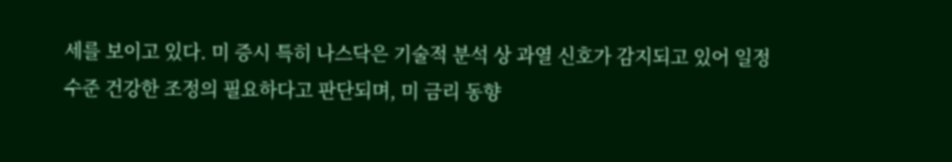세를 보이고 있다. 미 증시 특히 나스닥은 기술적 분석 상 과열 신호가 감지되고 있어 일정 수준 건강한 조정의 필요하다고 판단되며, 미 금리 동향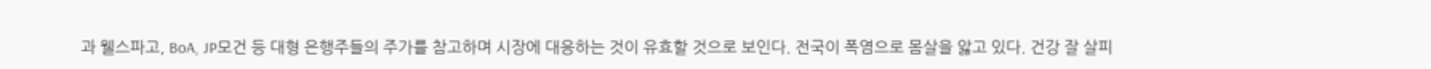과 웰스파고, BoA, JP모건 등 대형 은행주들의 주가를 참고하며 시장에 대응하는 것이 유효할 것으로 보인다. 전국이 폭염으로 몸살을 앓고 있다. 건강 잘 살피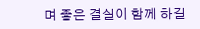며 좋은 결실이 함께 하길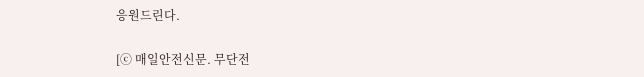응원드린다.

[ⓒ 매일안전신문. 무단전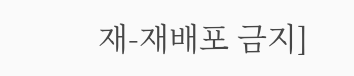재-재배포 금지]